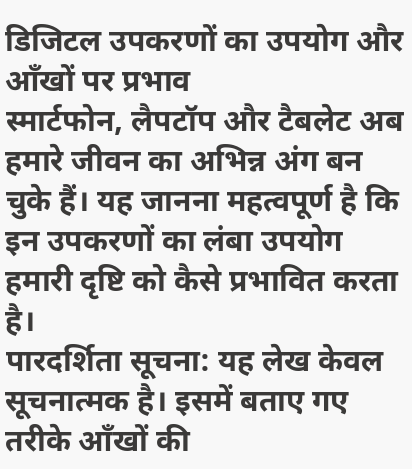डिजिटल उपकरणों का उपयोग और आँखों पर प्रभाव
स्मार्टफोन, लैपटॉप और टैबलेट अब हमारे जीवन का अभिन्न अंग बन चुके हैं। यह जानना महत्वपूर्ण है कि इन उपकरणों का लंबा उपयोग हमारी दृष्टि को कैसे प्रभावित करता है।
पारदर्शिता सूचना: यह लेख केवल सूचनात्मक है। इसमें बताए गए तरीके आँखों की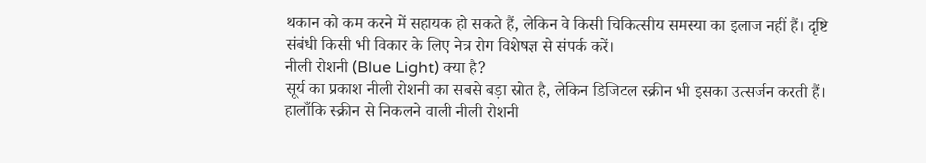थकान को कम करने में सहायक हो सकते हैं, लेकिन वे किसी चिकित्सीय समस्या का इलाज नहीं हैं। दृष्टि संबंधी किसी भी विकार के लिए नेत्र रोग विशेषज्ञ से संपर्क करें।
नीली रोशनी (Blue Light) क्या है?
सूर्य का प्रकाश नीली रोशनी का सबसे बड़ा स्रोत है, लेकिन डिजिटल स्क्रीन भी इसका उत्सर्जन करती हैं। हालाँकि स्क्रीन से निकलने वाली नीली रोशनी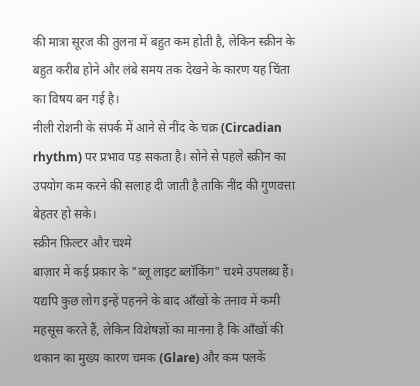की मात्रा सूरज की तुलना में बहुत कम होती है, लेकिन स्क्रीन के बहुत करीब होने और लंबे समय तक देखने के कारण यह चिंता का विषय बन गई है।
नीली रोशनी के संपर्क में आने से नींद के चक्र (Circadian rhythm) पर प्रभाव पड़ सकता है। सोने से पहले स्क्रीन का उपयोग कम करने की सलाह दी जाती है ताकि नींद की गुणवत्ता बेहतर हो सके।
स्क्रीन फ़िल्टर और चश्मे
बाज़ार में कई प्रकार के "ब्लू लाइट ब्लॉकिंग" चश्मे उपलब्ध हैं। यद्यपि कुछ लोग इन्हें पहनने के बाद आँखों के तनाव में कमी महसूस करते हैं, लेकिन विशेषज्ञों का मानना है कि आँखों की थकान का मुख्य कारण चमक (Glare) और कम पलकें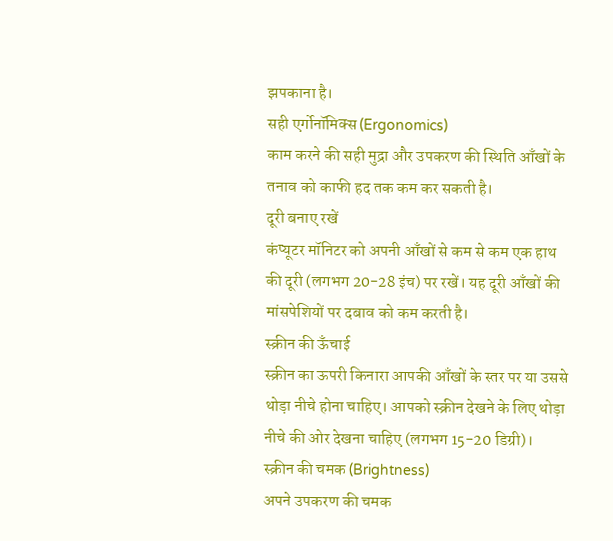झपकाना है।
सही एर्गोनॉमिक्स (Ergonomics)
काम करने की सही मुद्रा और उपकरण की स्थिति आँखों के तनाव को काफी हद तक कम कर सकती है।
दूरी बनाए रखें
कंप्यूटर मॉनिटर को अपनी आँखों से कम से कम एक हाथ की दूरी (लगभग 20-28 इंच) पर रखें। यह दूरी आँखों की मांसपेशियों पर दबाव को कम करती है।
स्क्रीन की ऊँचाई
स्क्रीन का ऊपरी किनारा आपकी आँखों के स्तर पर या उससे थोड़ा नीचे होना चाहिए। आपको स्क्रीन देखने के लिए थोड़ा नीचे की ओर देखना चाहिए (लगभग 15-20 डिग्री)।
स्क्रीन की चमक (Brightness)
अपने उपकरण की चमक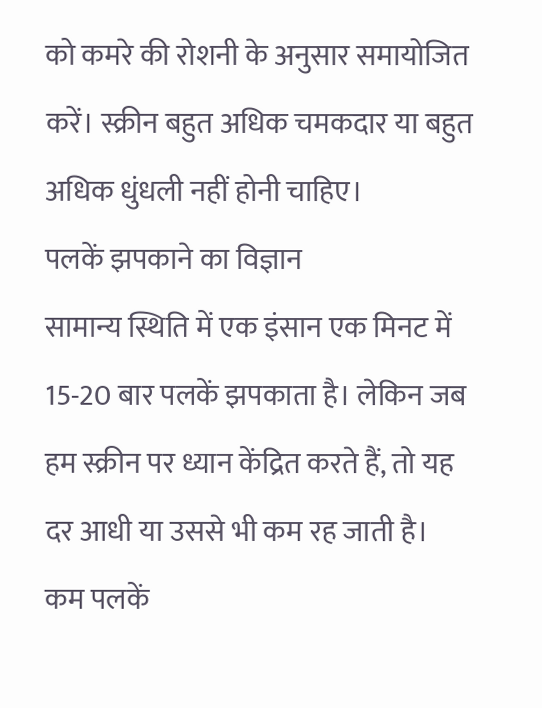को कमरे की रोशनी के अनुसार समायोजित करें। स्क्रीन बहुत अधिक चमकदार या बहुत अधिक धुंधली नहीं होनी चाहिए।
पलकें झपकाने का विज्ञान
सामान्य स्थिति में एक इंसान एक मिनट में 15-20 बार पलकें झपकाता है। लेकिन जब हम स्क्रीन पर ध्यान केंद्रित करते हैं, तो यह दर आधी या उससे भी कम रह जाती है।
कम पलकें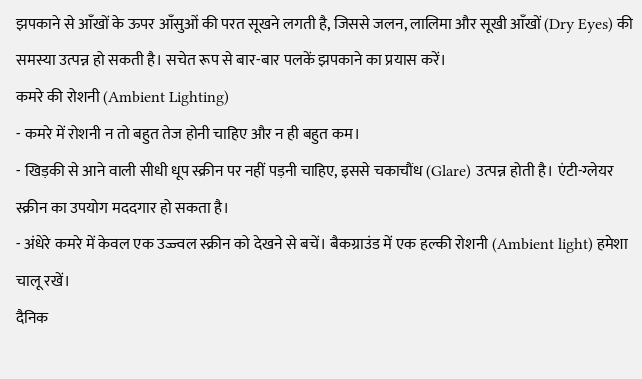झपकाने से आँखों के ऊपर आँसुओं की परत सूखने लगती है, जिससे जलन, लालिमा और सूखी आँखों (Dry Eyes) की समस्या उत्पन्न हो सकती है। सचेत रूप से बार-बार पलकें झपकाने का प्रयास करें।
कमरे की रोशनी (Ambient Lighting)
- कमरे में रोशनी न तो बहुत तेज होनी चाहिए और न ही बहुत कम।
- खिड़की से आने वाली सीधी धूप स्क्रीन पर नहीं पड़नी चाहिए, इससे चकाचौंध (Glare) उत्पन्न होती है। एंटी-ग्लेयर स्क्रीन का उपयोग मददगार हो सकता है।
- अंधेरे कमरे में केवल एक उज्ज्वल स्क्रीन को देखने से बचें। बैकग्राउंड में एक हल्की रोशनी (Ambient light) हमेशा चालू रखें।
दैनिक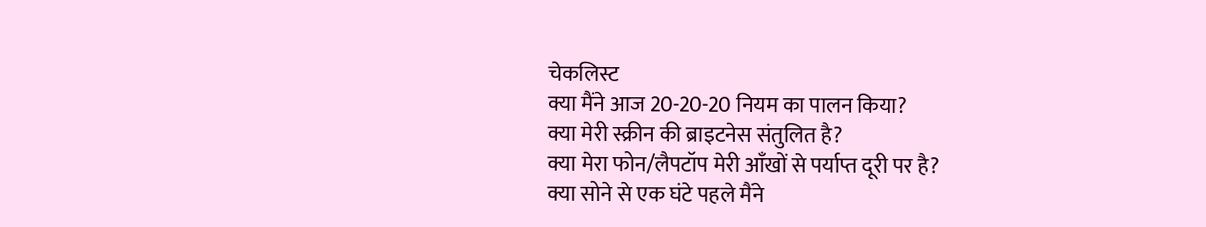चेकलिस्ट
क्या मैंने आज 20-20-20 नियम का पालन किया?
क्या मेरी स्क्रीन की ब्राइटनेस संतुलित है?
क्या मेरा फोन/लैपटॉप मेरी आँखों से पर्याप्त दूरी पर है?
क्या सोने से एक घंटे पहले मैंने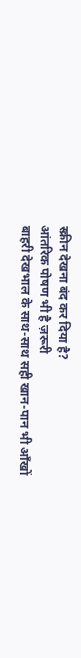स्क्रीन देखना बंद कर दिया है?
आंतरिक पोषण भी है ज़रूरी
बाहरी देखभाल के साथ-साथ सही खान-पान भी आँखों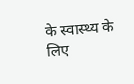के स्वास्थ्य के लिए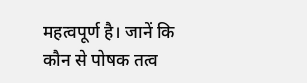महत्वपूर्ण है। जानें कि कौन से पोषक तत्व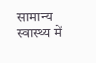सामान्य स्वास्थ्य में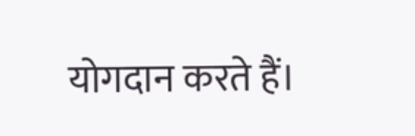योगदान करते हैं।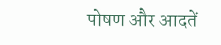पोषण और आदतें